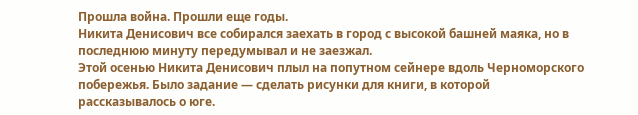Прошла война. Прошли еще годы.
Никита Денисович все собирался заехать в город с высокой башней маяка, но в последнюю минуту передумывал и не заезжал.
Этой осенью Никита Денисович плыл на попутном сейнере вдоль Черноморского побережья. Было задание — сделать рисунки для книги, в которой рассказывалось о юге.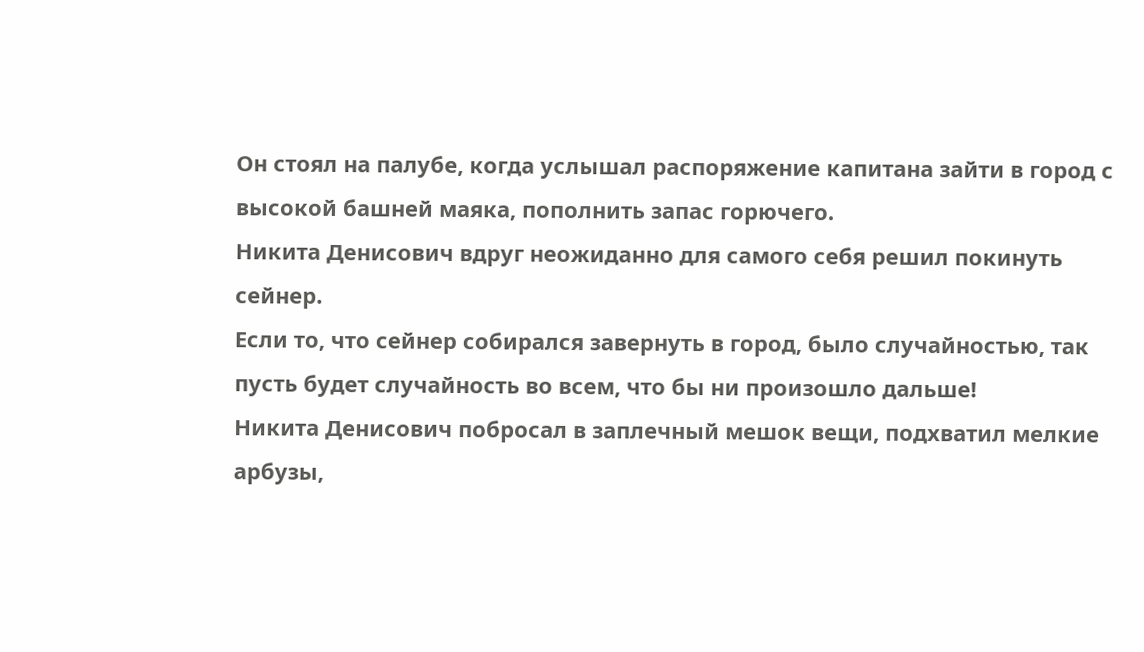Он стоял на палубе, когда услышал распоряжение капитана зайти в город с высокой башней маяка, пополнить запас горючего.
Никита Денисович вдруг неожиданно для самого себя решил покинуть сейнер.
Если то, что сейнер собирался завернуть в город, было случайностью, так пусть будет случайность во всем, что бы ни произошло дальше!
Никита Денисович побросал в заплечный мешок вещи, подхватил мелкие арбузы,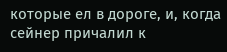которые ел в дороге, и, когда сейнер причалил к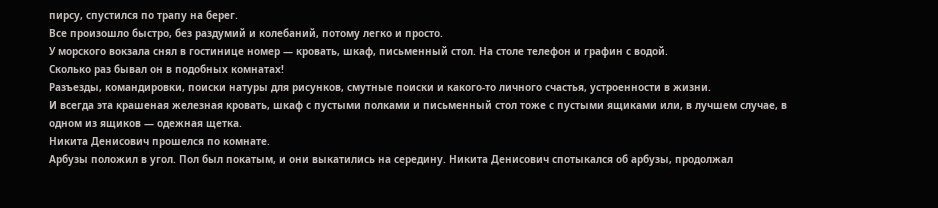пирсу, спустился по трапу на берег.
Все произошло быстро, без раздумий и колебаний, потому легко и просто.
У морского вокзала снял в гостинице номер — кровать, шкаф, письменный стол. На столе телефон и графин с водой.
Сколько раз бывал он в подобных комнатах!
Разъезды, командировки, поиски натуры для рисунков, смутные поиски и какого-то личного счастья, устроенности в жизни.
И всегда эта крашеная железная кровать, шкаф с пустыми полками и письменный стол тоже с пустыми ящиками или, в лучшем случае, в одном из ящиков — одежная щетка.
Никита Денисович прошелся по комнате.
Арбузы положил в угол. Пол был покатым, и они выкатились на середину. Никита Денисович спотыкался об арбузы, продолжал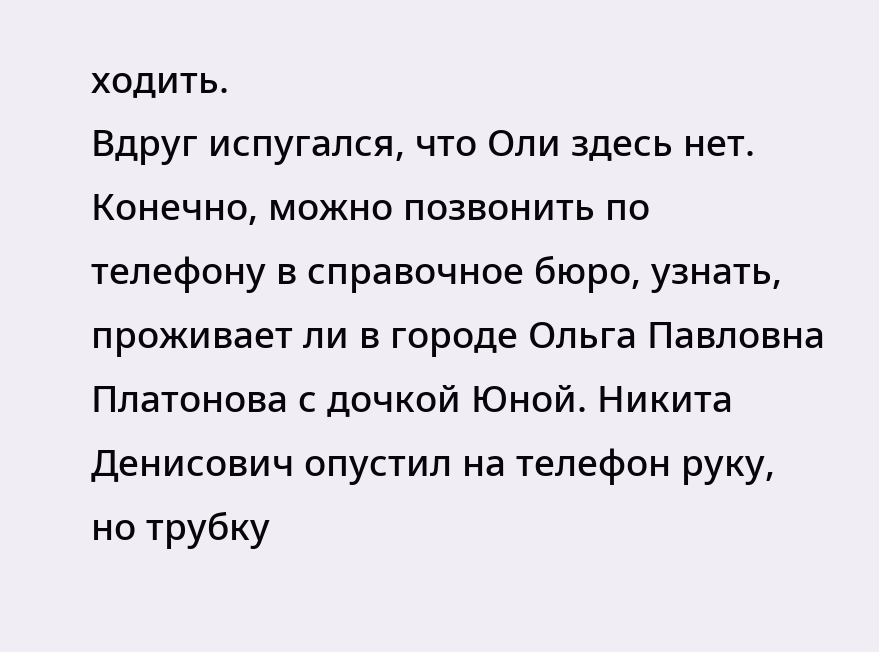ходить.
Вдруг испугался, что Оли здесь нет. Конечно, можно позвонить по телефону в справочное бюро, узнать, проживает ли в городе Ольга Павловна Платонова с дочкой Юной. Никита Денисович опустил на телефон руку, но трубку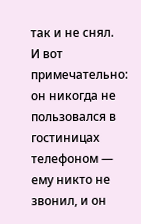так и не снял.
И вот примечательно: он никогда не пользовался в гостиницах телефоном — ему никто не звонил, и он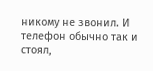никому не звонил. И телефон обычно так и стоял,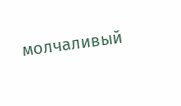молчаливый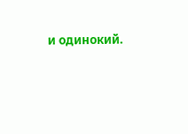и одинокий.